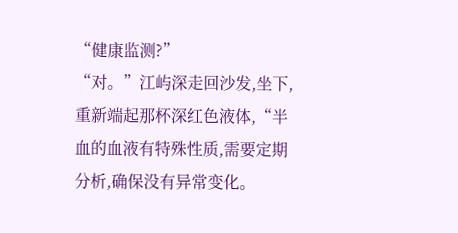“健康监测?”
“对。”江屿深走回沙发,坐下,重新端起那杯深红色液体,“半血的血液有特殊性质,需要定期分析,确保没有异常变化。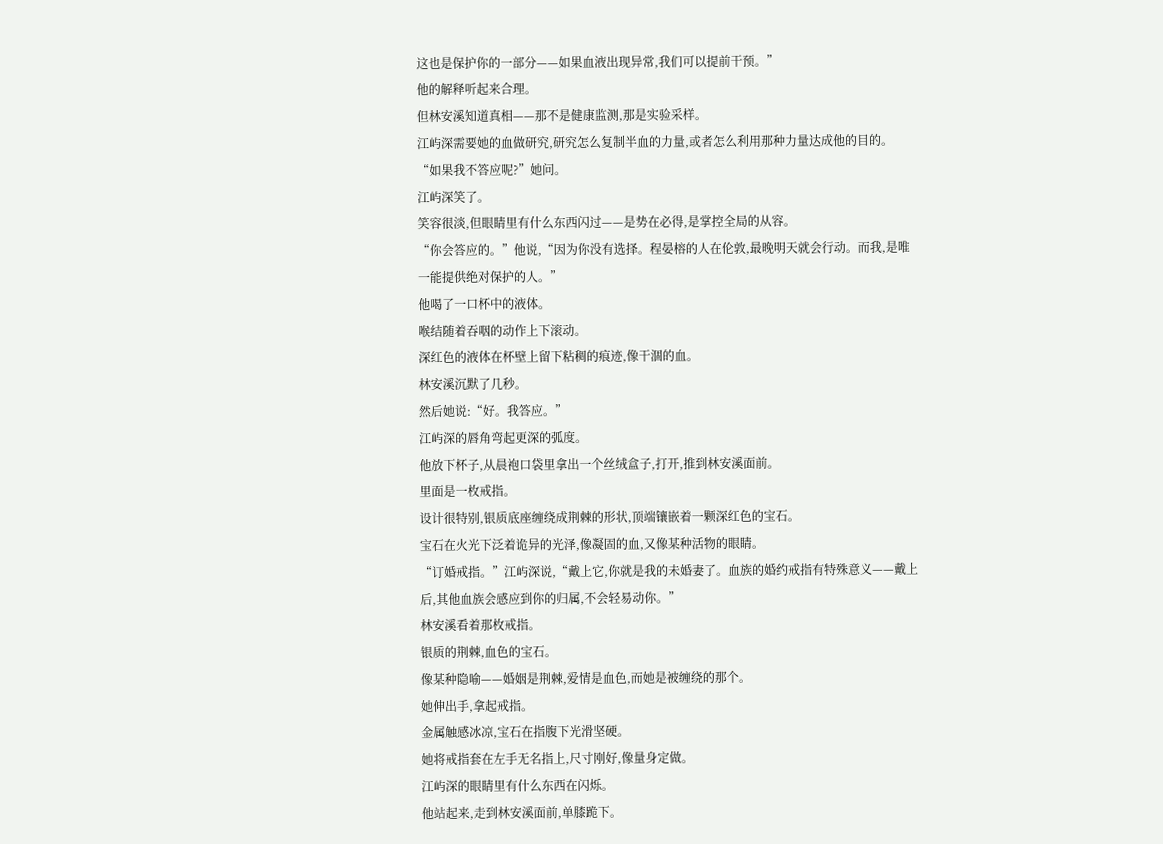这也是保护你的一部分——如果血液出现异常,我们可以提前干预。”
他的解释听起来合理。
但林安溪知道真相——那不是健康监测,那是实验采样。
江屿深需要她的血做研究,研究怎么复制半血的力量,或者怎么利用那种力量达成他的目的。
“如果我不答应呢?”她问。
江屿深笑了。
笑容很淡,但眼睛里有什么东西闪过——是势在必得,是掌控全局的从容。
“你会答应的。”他说,“因为你没有选择。程晏榕的人在伦敦,最晚明天就会行动。而我,是唯一能提供绝对保护的人。”
他喝了一口杯中的液体。
喉结随着吞咽的动作上下滚动。
深红色的液体在杯壁上留下粘稠的痕迹,像干涸的血。
林安溪沉默了几秒。
然后她说:“好。我答应。”
江屿深的唇角弯起更深的弧度。
他放下杯子,从晨袍口袋里拿出一个丝绒盒子,打开,推到林安溪面前。
里面是一枚戒指。
设计很特别,银质底座缠绕成荆棘的形状,顶端镶嵌着一颗深红色的宝石。
宝石在火光下泛着诡异的光泽,像凝固的血,又像某种活物的眼睛。
“订婚戒指。”江屿深说,“戴上它,你就是我的未婚妻了。血族的婚约戒指有特殊意义——戴上后,其他血族会感应到你的归属,不会轻易动你。”
林安溪看着那枚戒指。
银质的荆棘,血色的宝石。
像某种隐喻——婚姻是荆棘,爱情是血色,而她是被缠绕的那个。
她伸出手,拿起戒指。
金属触感冰凉,宝石在指腹下光滑坚硬。
她将戒指套在左手无名指上,尺寸刚好,像量身定做。
江屿深的眼睛里有什么东西在闪烁。
他站起来,走到林安溪面前,单膝跪下。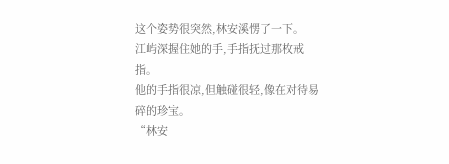这个姿势很突然,林安溪愣了一下。
江屿深握住她的手,手指抚过那枚戒指。
他的手指很凉,但触碰很轻,像在对待易碎的珍宝。
“林安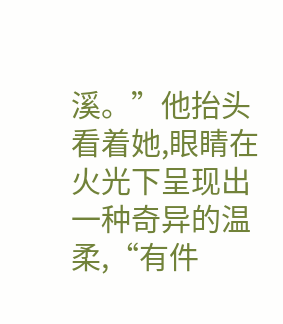溪。”他抬头看着她,眼睛在火光下呈现出一种奇异的温柔,“有件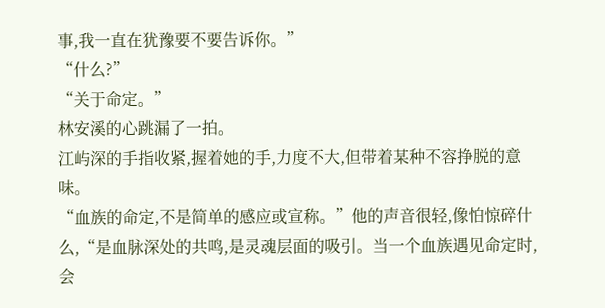事,我一直在犹豫要不要告诉你。”
“什么?”
“关于命定。”
林安溪的心跳漏了一拍。
江屿深的手指收紧,握着她的手,力度不大,但带着某种不容挣脱的意味。
“血族的命定,不是简单的感应或宣称。”他的声音很轻,像怕惊碎什么,“是血脉深处的共鸣,是灵魂层面的吸引。当一个血族遇见命定时,会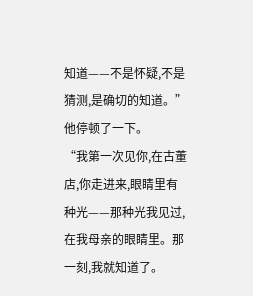知道——不是怀疑,不是猜测,是确切的知道。”
他停顿了一下。
“我第一次见你,在古董店,你走进来,眼睛里有种光——那种光我见过,在我母亲的眼睛里。那一刻,我就知道了。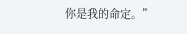你是我的命定。”